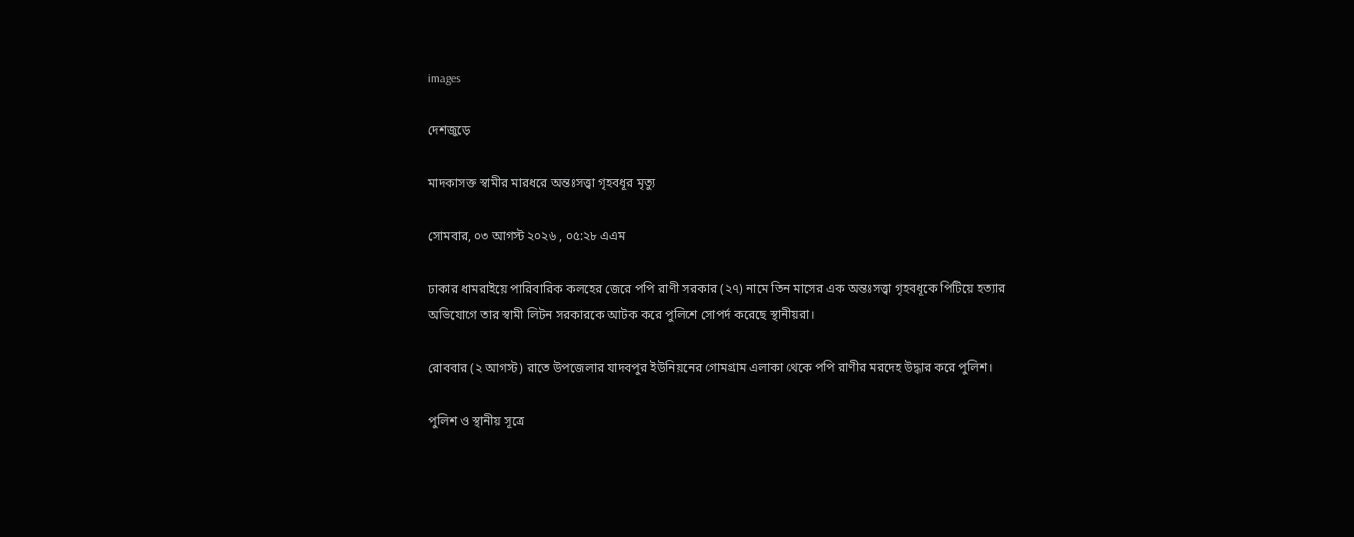images

দেশজুড়ে

মাদকাসক্ত স্বামীর মারধরে অন্তঃসত্ত্বা গৃহবধূর মৃত্যু

সোমবার, ০৩ আগস্ট ২০২৬ , ০৫:২৮ এএম

ঢাকার ধামরাইয়ে পারিবারিক কলহের জেরে পপি রাণী সরকার (২৭) নামে তিন মাসের এক অন্তঃসত্ত্বা গৃহবধূকে পিটিয়ে হত্যার অভিযোগে তার স্বামী লিটন সরকারকে আটক করে পুলিশে সোপর্দ করেছে স্থানীয়রা।

রোববার (২ আগস্ট) রাতে উপজেলার যাদবপুর ইউনিয়নের গোমগ্রাম এলাকা থেকে পপি রাণীর মরদেহ উদ্ধার করে পুলিশ।

পুলিশ ও স্থানীয় সূত্রে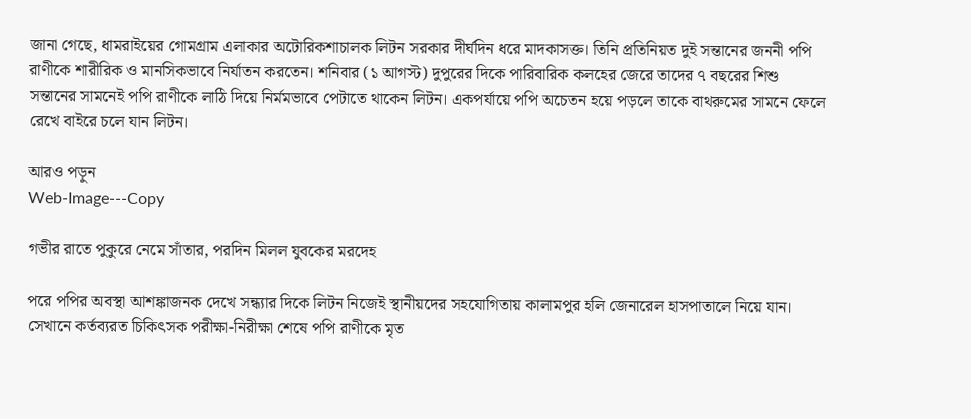জানা গেছে, ধামরাইয়ের গোমগ্রাম এলাকার অটোরিকশাচালক লিটন সরকার দীর্ঘদিন ধরে মাদকাসক্ত। তিনি প্রতিনিয়ত দুই সন্তানের জননী পপি রাণীকে শারীরিক ও মানসিকভাবে নির্যাতন করতেন। শনিবার (১ আগস্ট) দুপুরের দিকে পারিবারিক কলহের জেরে তাদের ৭ বছরের শিশু সন্তানের সামনেই পপি রাণীকে লাঠি দিয়ে নির্মমভাবে পেটাতে থাকেন লিটন। একপর্যায়ে পপি অচেতন হয়ে পড়লে তাকে বাথরুমের সামনে ফেলে রেখে বাইরে চলে যান লিটন।

আরও পড়ুন
Web-Image---Copy

গভীর রাতে পুকুরে নেমে সাঁতার, পরদিন মিলল যুবকের মরদেহ

পরে পপির অবস্থা আশঙ্কাজনক দেখে সন্ধ্যার দিকে লিটন নিজেই স্থানীয়দের সহযোগিতায় কালামপুর হলি জেনারেল হাসপাতালে নিয়ে যান। সেখানে কর্তব্যরত চিকিৎসক পরীক্ষা-নিরীক্ষা শেষে পপি রাণীকে মৃত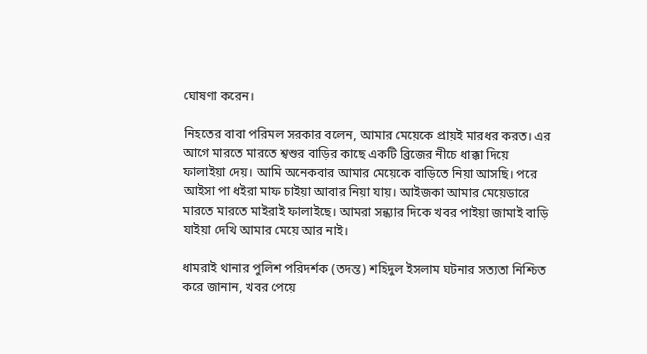ঘোষণা করেন।

নিহতের বাবা পরিমল সরকার বলেন, আমার মেয়েকে প্রায়ই মারধর করত। এর আগে মারতে মারতে শ্বশুর বাড়ির কাছে একটি ব্রিজের নীচে ধাক্কা দিয়ে ফালাইয়া দেয়। আমি অনেকবার আমার মেয়েকে বাড়িতে নিয়া আসছি। পরে আইসা পা ধইরা মাফ চাইয়া আবার নিয়া যায়। আইজকা আমার মেয়েডারে মারতে মারতে মাইরাই ফালাইছে। আমরা সন্ধ্যার দিকে খবর পাইয়া জামাই বাড়ি যাইয়া দেখি আমার মেয়ে আর নাই।

ধামরাই থানার পুলিশ পরিদর্শক (তদন্ত) শহিদুল ইসলাম ঘটনার সত্যতা নিশ্চিত করে জানান, খবর পেয়ে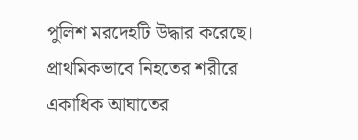পুলিশ মরদেহটি উদ্ধার করেছে। প্রাথমিকভাবে নিহতের শরীরে একাধিক আঘাতের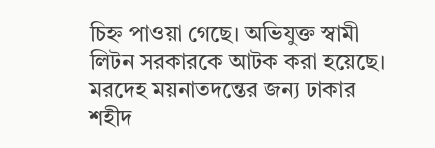চিহ্ন পাওয়া গেছে। অভিযুক্ত স্বামী লিটন সরকারকে আটক করা হয়েছে। মরদেহ ময়নাতদন্তের জন্য ঢাকার শহীদ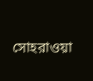সোহরাওয়া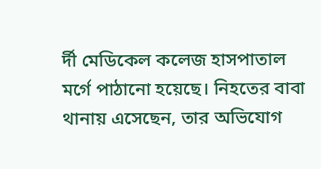র্দী মেডিকেল কলেজ হাসপাতাল মর্গে পাঠানো হয়েছে। নিহতের বাবা থানায় এসেছেন, তার অভিযোগ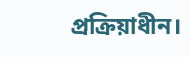প্রক্রিয়াধীন।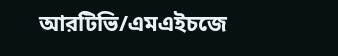আরটিভি/এমএইচজে